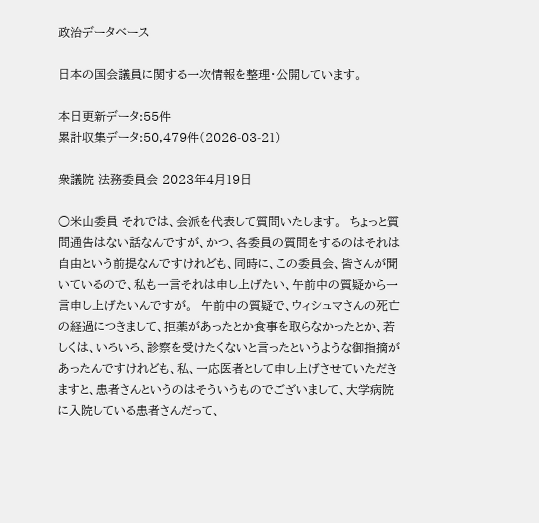政治データベース

日本の国会議員に関する一次情報を整理・公開しています。

本日更新データ:55件
累計収集データ:50,479件(2026-03-21)

衆議院 法務委員会 2023年4月19日

○米山委員 それでは、会派を代表して質問いたします。  ちょっと質問通告はない話なんですが、かつ、各委員の質問をするのはそれは自由という前提なんですけれども、同時に、この委員会、皆さんが聞いているので、私も一言それは申し上げたい、午前中の質疑から一言申し上げたいんですが。  午前中の質疑で、ウィシュマさんの死亡の経過につきまして、拒薬があったとか食事を取らなかったとか、若しくは、いろいろ、診察を受けたくないと言ったというような御指摘があったんですけれども、私、一応医者として申し上げさせていただきますと、患者さんというのはそういうものでございまして、大学病院に入院している患者さんだって、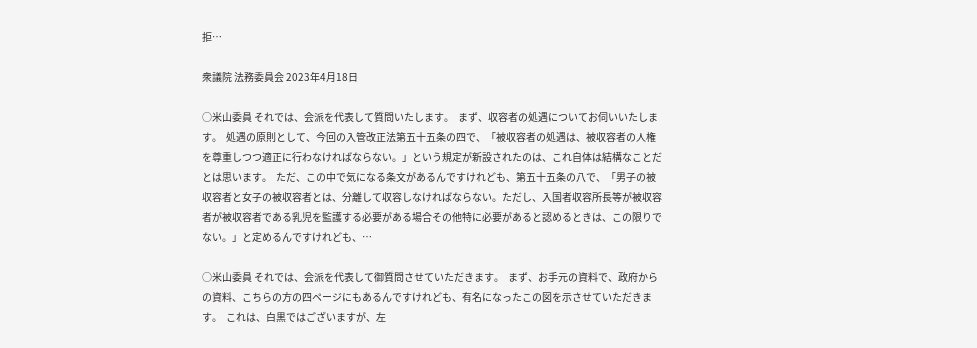拒…

衆議院 法務委員会 2023年4月18日

○米山委員 それでは、会派を代表して質問いたします。  まず、収容者の処遇についてお伺いいたします。  処遇の原則として、今回の入管改正法第五十五条の四で、「被収容者の処遇は、被収容者の人権を尊重しつつ適正に行わなければならない。」という規定が新設されたのは、これ自体は結構なことだとは思います。  ただ、この中で気になる条文があるんですけれども、第五十五条の八で、「男子の被収容者と女子の被収容者とは、分離して収容しなければならない。ただし、入国者収容所長等が被収容者が被収容者である乳児を監護する必要がある場合その他特に必要があると認めるときは、この限りでない。」と定めるんですけれども、…

○米山委員 それでは、会派を代表して御質問させていただきます。  まず、お手元の資料で、政府からの資料、こちらの方の四ページにもあるんですけれども、有名になったこの図を示させていただきます。  これは、白黒ではございますが、左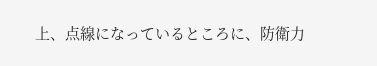上、点線になっているところに、防衛力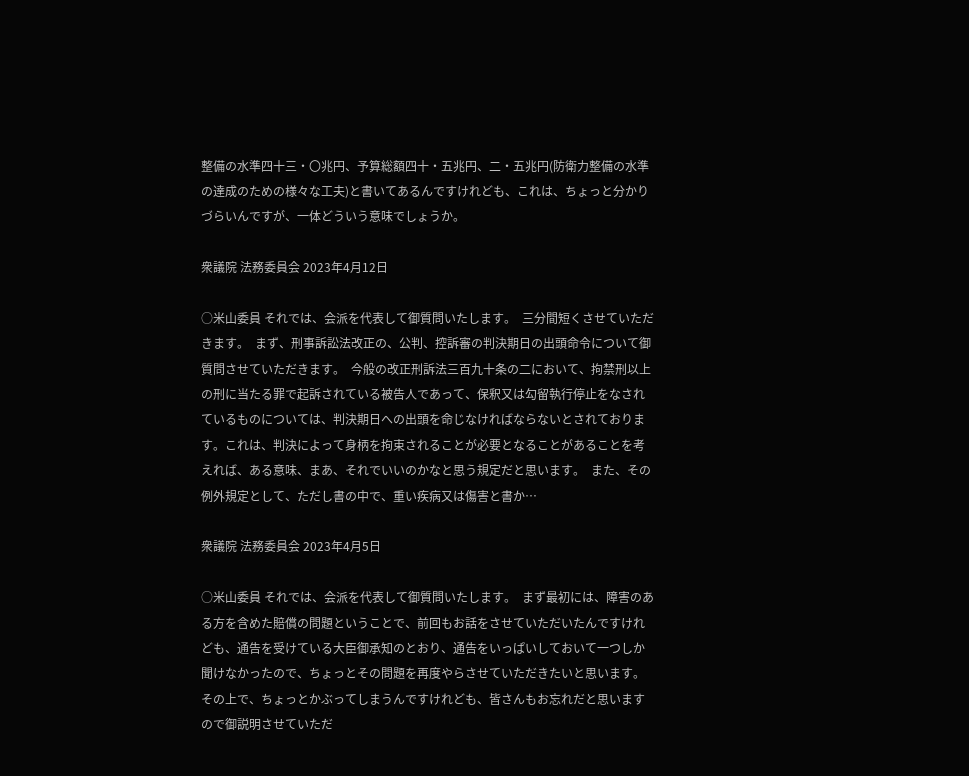整備の水準四十三・〇兆円、予算総額四十・五兆円、二・五兆円(防衛力整備の水準の達成のための様々な工夫)と書いてあるんですけれども、これは、ちょっと分かりづらいんですが、一体どういう意味でしょうか。

衆議院 法務委員会 2023年4月12日

○米山委員 それでは、会派を代表して御質問いたします。  三分間短くさせていただきます。  まず、刑事訴訟法改正の、公判、控訴審の判決期日の出頭命令について御質問させていただきます。  今般の改正刑訴法三百九十条の二において、拘禁刑以上の刑に当たる罪で起訴されている被告人であって、保釈又は勾留執行停止をなされているものについては、判決期日への出頭を命じなければならないとされております。これは、判決によって身柄を拘束されることが必要となることがあることを考えれば、ある意味、まあ、それでいいのかなと思う規定だと思います。  また、その例外規定として、ただし書の中で、重い疾病又は傷害と書か…

衆議院 法務委員会 2023年4月5日

○米山委員 それでは、会派を代表して御質問いたします。  まず最初には、障害のある方を含めた賠償の問題ということで、前回もお話をさせていただいたんですけれども、通告を受けている大臣御承知のとおり、通告をいっぱいしておいて一つしか聞けなかったので、ちょっとその問題を再度やらさせていただきたいと思います。  その上で、ちょっとかぶってしまうんですけれども、皆さんもお忘れだと思いますので御説明させていただ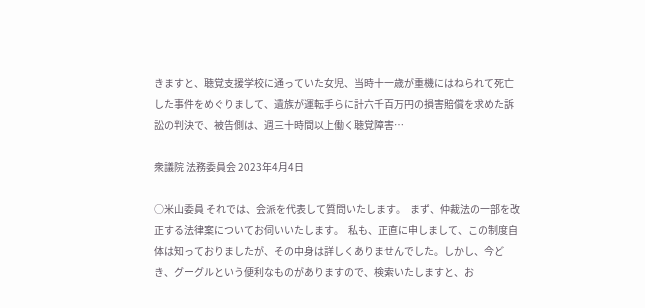きますと、聴覚支援学校に通っていた女児、当時十一歳が重機にはねられて死亡した事件をめぐりまして、遺族が運転手らに計六千百万円の損害賠償を求めた訴訟の判決で、被告側は、週三十時間以上働く聴覚障害…

衆議院 法務委員会 2023年4月4日

○米山委員 それでは、会派を代表して質問いたします。  まず、仲裁法の一部を改正する法律案についてお伺いいたします。  私も、正直に申しまして、この制度自体は知っておりましたが、その中身は詳しくありませんでした。しかし、今どき、グーグルという便利なものがありますので、検索いたしますと、お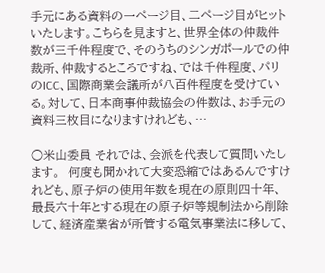手元にある資料の一ページ目、二ページ目がヒットいたします。こちらを見ますと、世界全体の仲裁件数が三千件程度で、そのうちのシンガポールでの仲裁所、仲裁するところですね、では千件程度、パリのICC、国際商業会議所が八百件程度を受けている。対して、日本商事仲裁協会の件数は、お手元の資料三枚目になりますけれども、…

○米山委員 それでは、会派を代表して質問いたします。  何度も聞かれて大変恐縮ではあるんですけれども、原子炉の使用年数を現在の原則四十年、最長六十年とする現在の原子炉等規制法から削除して、経済産業省が所管する電気事業法に移して、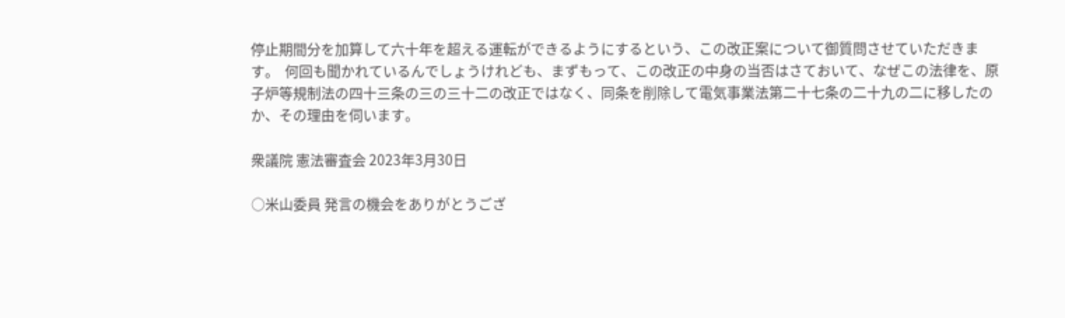停止期間分を加算して六十年を超える運転ができるようにするという、この改正案について御質問させていただきます。  何回も聞かれているんでしょうけれども、まずもって、この改正の中身の当否はさておいて、なぜこの法律を、原子炉等規制法の四十三条の三の三十二の改正ではなく、同条を削除して電気事業法第二十七条の二十九の二に移したのか、その理由を伺います。

衆議院 憲法審査会 2023年3月30日

○米山委員 発言の機会をありがとうござ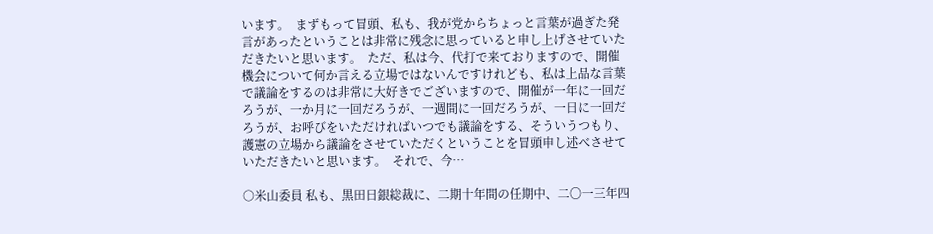います。  まずもって冒頭、私も、我が党からちょっと言葉が過ぎた発言があったということは非常に残念に思っていると申し上げさせていただきたいと思います。  ただ、私は今、代打で来ておりますので、開催機会について何か言える立場ではないんですけれども、私は上品な言葉で議論をするのは非常に大好きでございますので、開催が一年に一回だろうが、一か月に一回だろうが、一週間に一回だろうが、一日に一回だろうが、お呼びをいただければいつでも議論をする、そういうつもり、護憲の立場から議論をさせていただくということを冒頭申し述べさせていただきたいと思います。  それで、今…

○米山委員 私も、黒田日銀総裁に、二期十年間の任期中、二〇一三年四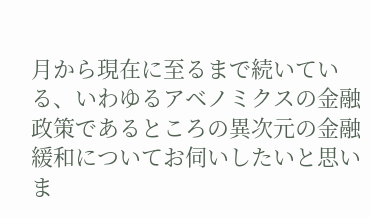月から現在に至るまで続いている、いわゆるアベノミクスの金融政策であるところの異次元の金融緩和についてお伺いしたいと思いま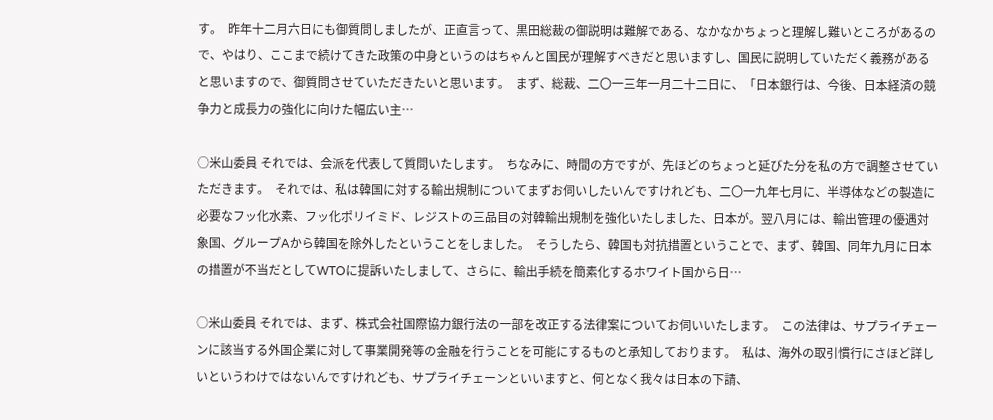す。  昨年十二月六日にも御質問しましたが、正直言って、黒田総裁の御説明は難解である、なかなかちょっと理解し難いところがあるので、やはり、ここまで続けてきた政策の中身というのはちゃんと国民が理解すべきだと思いますし、国民に説明していただく義務があると思いますので、御質問させていただきたいと思います。  まず、総裁、二〇一三年一月二十二日に、「日本銀行は、今後、日本経済の競争力と成長力の強化に向けた幅広い主…

○米山委員 それでは、会派を代表して質問いたします。  ちなみに、時間の方ですが、先ほどのちょっと延びた分を私の方で調整させていただきます。  それでは、私は韓国に対する輸出規制についてまずお伺いしたいんですけれども、二〇一九年七月に、半導体などの製造に必要なフッ化水素、フッ化ポリイミド、レジストの三品目の対韓輸出規制を強化いたしました、日本が。翌八月には、輸出管理の優遇対象国、グループAから韓国を除外したということをしました。  そうしたら、韓国も対抗措置ということで、まず、韓国、同年九月に日本の措置が不当だとしてWTOに提訴いたしまして、さらに、輸出手続を簡素化するホワイト国から日…

○米山委員 それでは、まず、株式会社国際協力銀行法の一部を改正する法律案についてお伺いいたします。  この法律は、サプライチェーンに該当する外国企業に対して事業開発等の金融を行うことを可能にするものと承知しております。  私は、海外の取引慣行にさほど詳しいというわけではないんですけれども、サプライチェーンといいますと、何となく我々は日本の下請、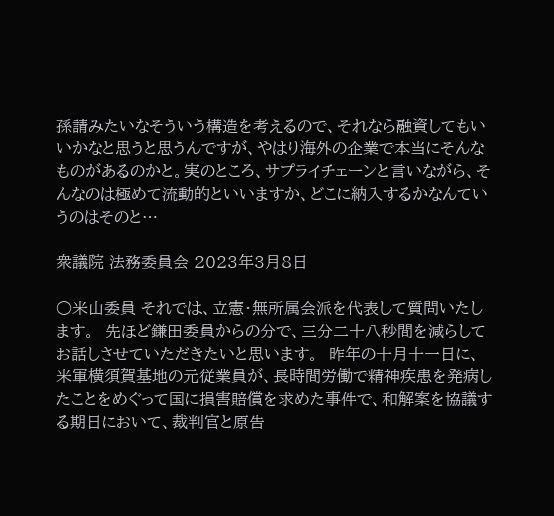孫請みたいなそういう構造を考えるので、それなら融資してもいいかなと思うと思うんですが、やはり海外の企業で本当にそんなものがあるのかと。実のところ、サプライチェーンと言いながら、そんなのは極めて流動的といいますか、どこに納入するかなんていうのはそのと…

衆議院 法務委員会 2023年3月8日

○米山委員 それでは、立憲・無所属会派を代表して質問いたします。  先ほど鎌田委員からの分で、三分二十八秒間を減らしてお話しさせていただきたいと思います。  昨年の十月十一日に、米軍横須賀基地の元従業員が、長時間労働で精神疾患を発病したことをめぐって国に損害賠償を求めた事件で、和解案を協議する期日において、裁判官と原告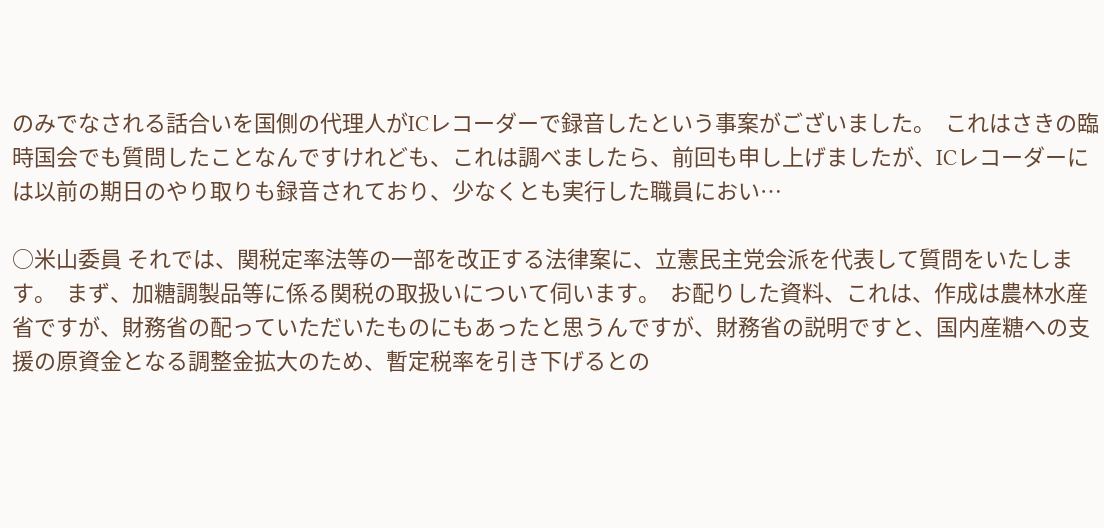のみでなされる話合いを国側の代理人がICレコーダーで録音したという事案がございました。  これはさきの臨時国会でも質問したことなんですけれども、これは調べましたら、前回も申し上げましたが、ICレコーダーには以前の期日のやり取りも録音されており、少なくとも実行した職員におい…

○米山委員 それでは、関税定率法等の一部を改正する法律案に、立憲民主党会派を代表して質問をいたします。  まず、加糖調製品等に係る関税の取扱いについて伺います。  お配りした資料、これは、作成は農林水産省ですが、財務省の配っていただいたものにもあったと思うんですが、財務省の説明ですと、国内産糖への支援の原資金となる調整金拡大のため、暫定税率を引き下げるとの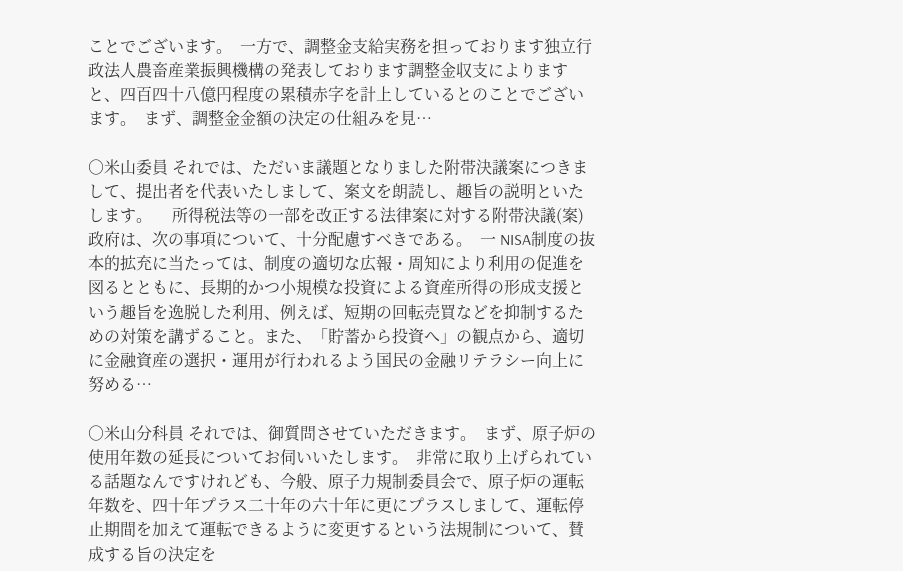ことでございます。  一方で、調整金支給実務を担っております独立行政法人農畜産業振興機構の発表しております調整金収支によりますと、四百四十八億円程度の累積赤字を計上しているとのことでございます。  まず、調整金金額の決定の仕組みを見…

○米山委員 それでは、ただいま議題となりました附帯決議案につきまして、提出者を代表いたしまして、案文を朗読し、趣旨の説明といたします。     所得税法等の一部を改正する法律案に対する附帯決議(案)   政府は、次の事項について、十分配慮すべきである。  一 NISA制度の抜本的拡充に当たっては、制度の適切な広報・周知により利用の促進を図るとともに、長期的かつ小規模な投資による資産所得の形成支援という趣旨を逸脱した利用、例えば、短期の回転売買などを抑制するための対策を講ずること。また、「貯蓄から投資へ」の観点から、適切に金融資産の選択・運用が行われるよう国民の金融リテラシー向上に努める…

○米山分科員 それでは、御質問させていただきます。  まず、原子炉の使用年数の延長についてお伺いいたします。  非常に取り上げられている話題なんですけれども、今般、原子力規制委員会で、原子炉の運転年数を、四十年プラス二十年の六十年に更にプラスしまして、運転停止期間を加えて運転できるように変更するという法規制について、賛成する旨の決定を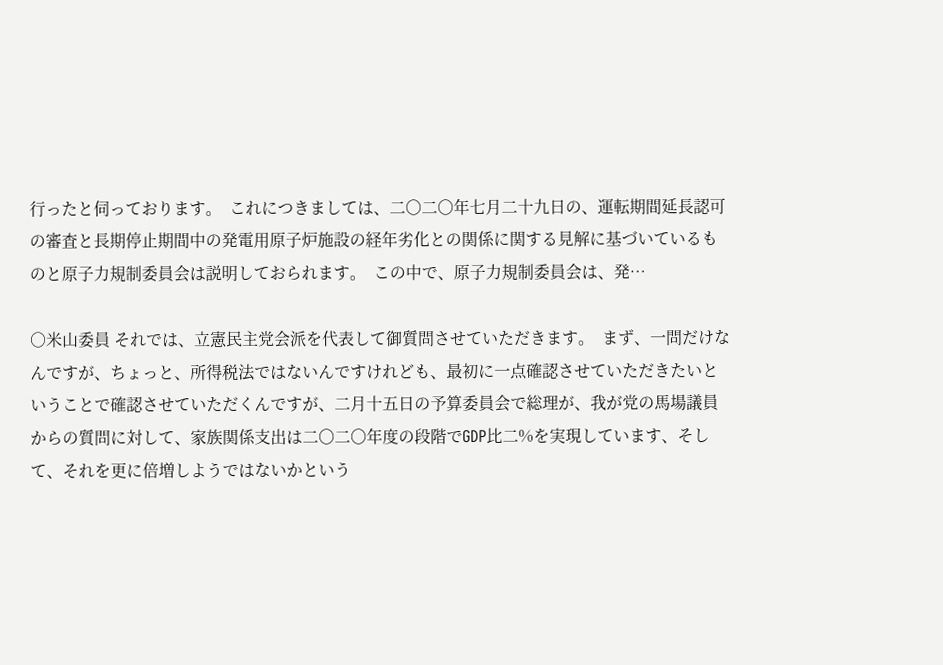行ったと伺っております。  これにつきましては、二〇二〇年七月二十九日の、運転期間延長認可の審査と長期停止期間中の発電用原子炉施設の経年劣化との関係に関する見解に基づいているものと原子力規制委員会は説明しておられます。  この中で、原子力規制委員会は、発…

○米山委員 それでは、立憲民主党会派を代表して御質問させていただきます。  まず、一問だけなんですが、ちょっと、所得税法ではないんですけれども、最初に一点確認させていただきたいということで確認させていただくんですが、二月十五日の予算委員会で総理が、我が党の馬場議員からの質問に対して、家族関係支出は二〇二〇年度の段階でGDP比二%を実現しています、そして、それを更に倍増しようではないかという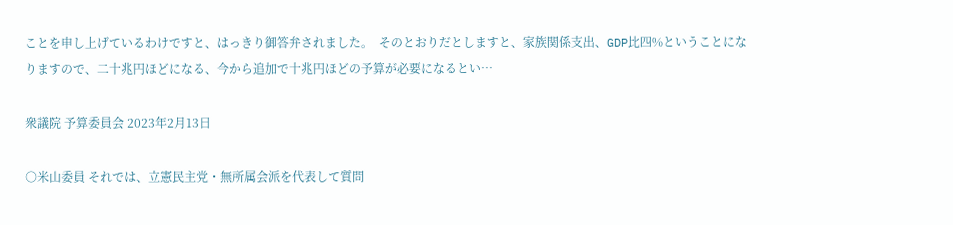ことを申し上げているわけですと、はっきり御答弁されました。  そのとおりだとしますと、家族関係支出、GDP比四%ということになりますので、二十兆円ほどになる、今から追加で十兆円ほどの予算が必要になるとい…

衆議院 予算委員会 2023年2月13日

○米山委員 それでは、立憲民主党・無所属会派を代表して質問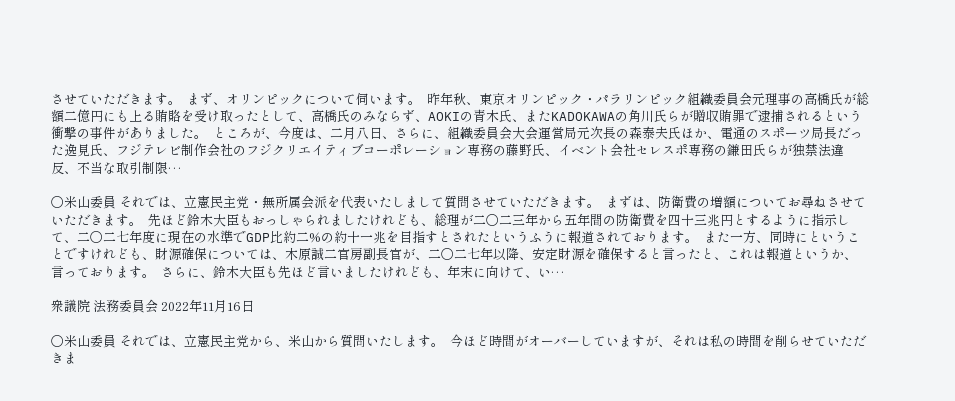させていただきます。  まず、オリンピックについて伺います。  昨年秋、東京オリンピック・パラリンピック組織委員会元理事の高橋氏が総額二億円にも上る賄賂を受け取ったとして、高橋氏のみならず、AOKIの青木氏、またKADOKAWAの角川氏らが贈収賄罪で逮捕されるという衝撃の事件がありました。  ところが、今度は、二月八日、さらに、組織委員会大会運営局元次長の森泰夫氏ほか、電通のスポーツ局長だった逸見氏、フジテレビ制作会社のフジクリエイティブコーポレーション専務の藤野氏、イベント会社セレスポ専務の鎌田氏らが独禁法違反、不当な取引制限…

○米山委員 それでは、立憲民主党・無所属会派を代表いたしまして質問させていただきます。  まずは、防衛費の増額についてお尋ねさせていただきます。  先ほど鈴木大臣もおっしゃられましたけれども、総理が二〇二三年から五年間の防衛費を四十三兆円とするように指示して、二〇二七年度に現在の水準でGDP比約二%の約十一兆を目指すとされたというふうに報道されております。  また一方、同時にということですけれども、財源確保については、木原誠二官房副長官が、二〇二七年以降、安定財源を確保すると言ったと、これは報道というか、言っております。  さらに、鈴木大臣も先ほど言いましたけれども、年末に向けて、い…

衆議院 法務委員会 2022年11月16日

○米山委員 それでは、立憲民主党から、米山から質問いたします。  今ほど時間がオーバーしていますが、それは私の時間を削らせていただきま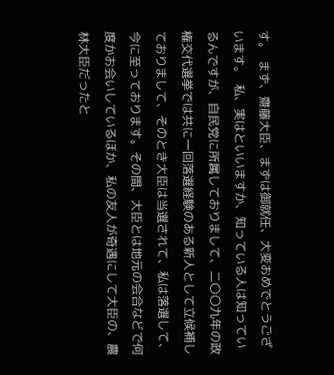す。  まず、齋藤大臣、まずは御就任、大変おめでとうございます。  私、実はといいますか、知っている人は知っているんですが、自民党に所属しておりまして、二〇〇九年の政権交代選挙では共に一回落選経験のある新人として立候補しておりまして、そのとき大臣は当選されて、私は落選して、今に至っております。その間、大臣とは地元の会合などで何度かお会いしているほか、私の友人が奇遇にして大臣の、農林大臣だったと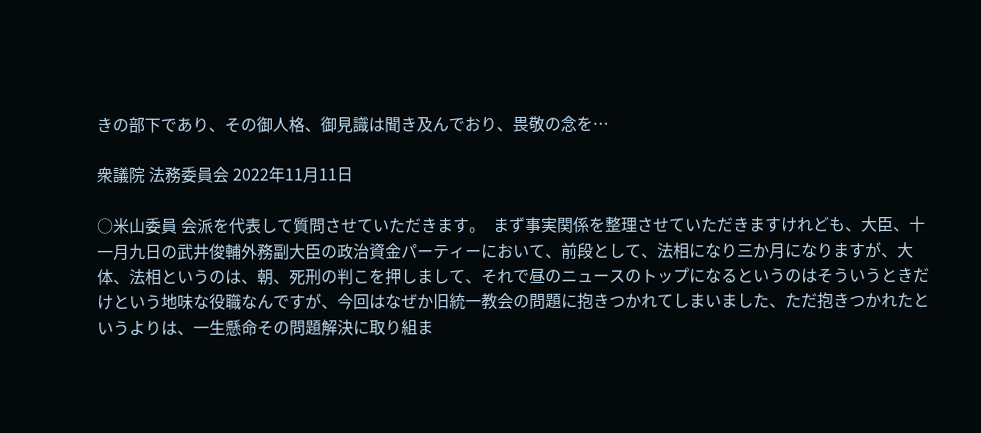きの部下であり、その御人格、御見識は聞き及んでおり、畏敬の念を…

衆議院 法務委員会 2022年11月11日

○米山委員 会派を代表して質問させていただきます。  まず事実関係を整理させていただきますけれども、大臣、十一月九日の武井俊輔外務副大臣の政治資金パーティーにおいて、前段として、法相になり三か月になりますが、大体、法相というのは、朝、死刑の判こを押しまして、それで昼のニュースのトップになるというのはそういうときだけという地味な役職なんですが、今回はなぜか旧統一教会の問題に抱きつかれてしまいました、ただ抱きつかれたというよりは、一生懸命その問題解決に取り組ま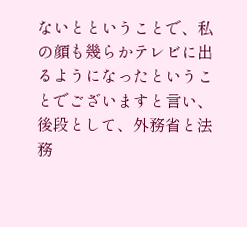ないとということで、私の顔も幾らかテレビに出るようになったということでございますと言い、後段として、外務省と法務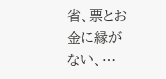省、票とお金に縁がない、…